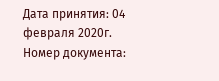Дата принятия: 04 февраля 2020г.
Номер документа: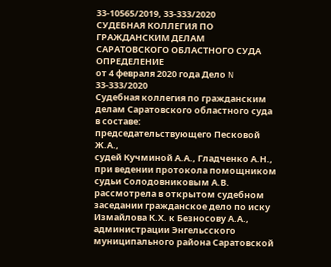33-10565/2019, 33-333/2020
СУДЕБНАЯ КОЛЛЕГИЯ ПО ГРАЖДАНСКИМ ДЕЛАМ САРАТОВСКОГО ОБЛАСТНОГО СУДА
ОПРЕДЕЛЕНИЕ
от 4 февраля 2020 года Дело N 33-333/2020
Судебная коллегия по гражданским делам Саратовского областного суда в составе:
председательствующего Песковой Ж.А.,
судей Кучминой А.А., Гладченко А.Н.,
при ведении протокола помощником судьи Солодовниковым А.В.
рассмотрела в открытом судебном заседании гражданское дело по иску Измайлова К.Х. к Безносову А.А., администрации Энгельсского муниципального района Саратовской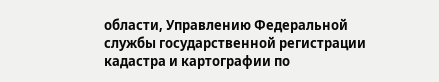области, Управлению Федеральной службы государственной регистрации кадастра и картографии по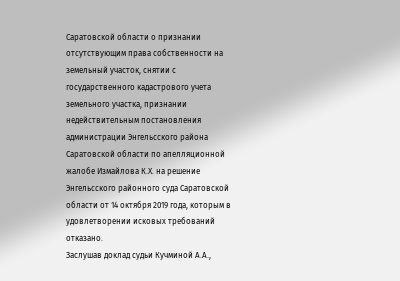Саратовской области о признании отсутствующим права собственности на земельный участок, снятии с государственного кадастрового учета земельного участка, признании недействительным постановления администрации Энгельсского района Саратовской области по апелляционной жалобе Измайлова К.Х. на решение Энгельсского районного суда Саратовской области от 14 октября 2019 года, которым в удовлетворении исковых требований отказано.
Заслушав доклад судьи Кучминой А.А.,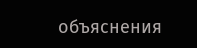объяснения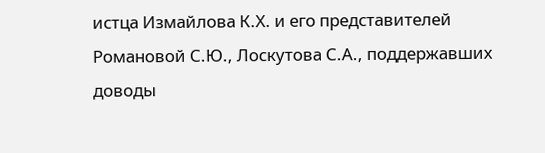истца Измайлова К.Х. и его представителей Романовой С.Ю., Лоскутова С.А., поддержавших доводы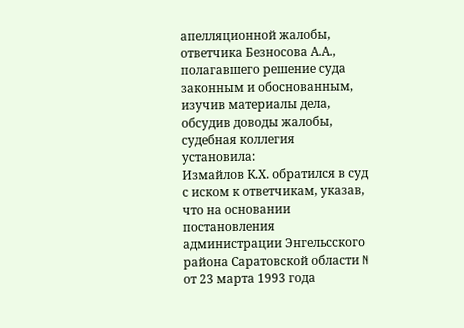апелляционной жалобы, ответчика Безносова А.А., полагавшего решение суда законным и обоснованным, изучив материалы дела, обсудив доводы жалобы, судебная коллегия
установила:
Измайлов К.Х. обратился в суд с иском к ответчикам, указав, что на основании постановления администрации Энгельсского района Саратовской области N от 23 марта 1993 года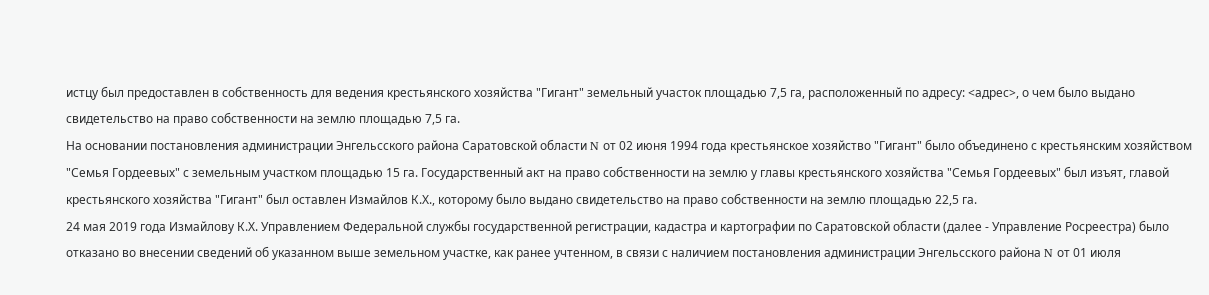истцу был предоставлен в собственность для ведения крестьянского хозяйства "Гигант" земельный участок площадью 7,5 га, расположенный по адресу: <адрес>, о чем было выдано свидетельство на право собственности на землю площадью 7,5 га.
На основании постановления администрации Энгельсского района Саратовской области N от 02 июня 1994 года крестьянское хозяйство "Гигант" было объединено с крестьянским хозяйством "Семья Гордеевых" с земельным участком площадью 15 га. Государственный акт на право собственности на землю у главы крестьянского хозяйства "Семья Гордеевых" был изъят, главой крестьянского хозяйства "Гигант" был оставлен Измайлов К.Х., которому было выдано свидетельство на право собственности на землю площадью 22,5 га.
24 мая 2019 года Измайлову К.Х. Управлением Федеральной службы государственной регистрации, кадастра и картографии по Саратовской области (далее - Управление Росреестра) было отказано во внесении сведений об указанном выше земельном участке, как ранее учтенном, в связи с наличием постановления администрации Энгельсского района N от 01 июля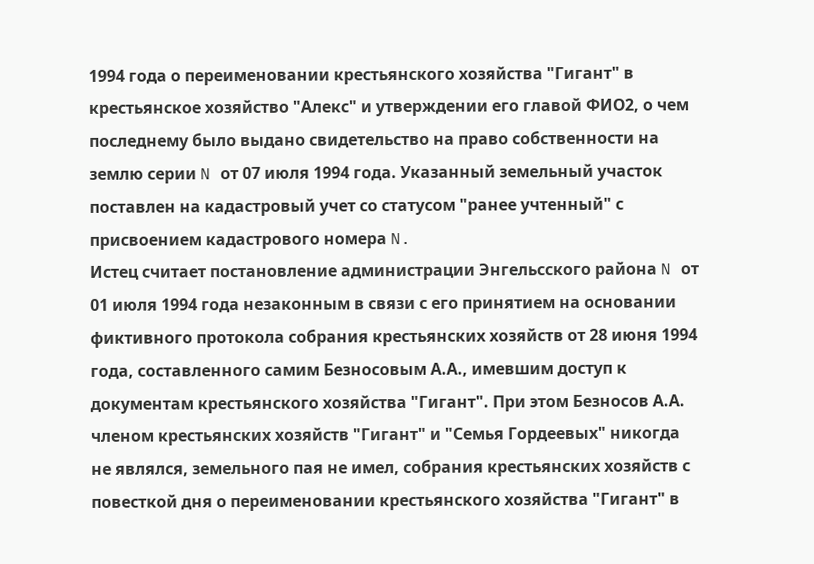1994 года о переименовании крестьянского хозяйства "Гигант" в крестьянское хозяйство "Алекс" и утверждении его главой ФИО2, о чем последнему было выдано свидетельство на право собственности на землю серии N от 07 июля 1994 года. Указанный земельный участок поставлен на кадастровый учет со статусом "ранее учтенный" с присвоением кадастрового номера N.
Истец считает постановление администрации Энгельсского района N от 01 июля 1994 года незаконным в связи с его принятием на основании фиктивного протокола собрания крестьянских хозяйств от 28 июня 1994 года, составленного самим Безносовым А.А., имевшим доступ к документам крестьянского хозяйства "Гигант". При этом Безносов А.А. членом крестьянских хозяйств "Гигант" и "Семья Гордеевых" никогда не являлся, земельного пая не имел, собрания крестьянских хозяйств с повесткой дня о переименовании крестьянского хозяйства "Гигант" в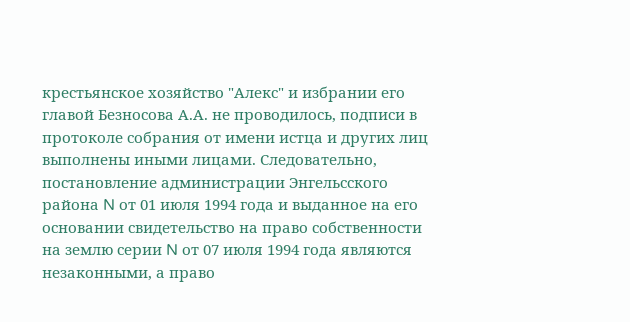крестьянское хозяйство "Алекс" и избрании его главой Безносова А.А. не проводилось, подписи в протоколе собрания от имени истца и других лиц выполнены иными лицами. Следовательно, постановление администрации Энгельсского района N от 01 июля 1994 года и выданное на его основании свидетельство на право собственности на землю серии N от 07 июля 1994 года являются незаконными, а право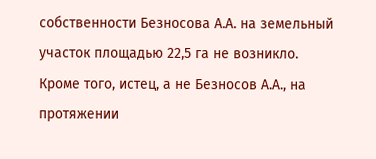собственности Безносова А.А. на земельный участок площадью 22,5 га не возникло.
Кроме того, истец, а не Безносов А.А., на протяжении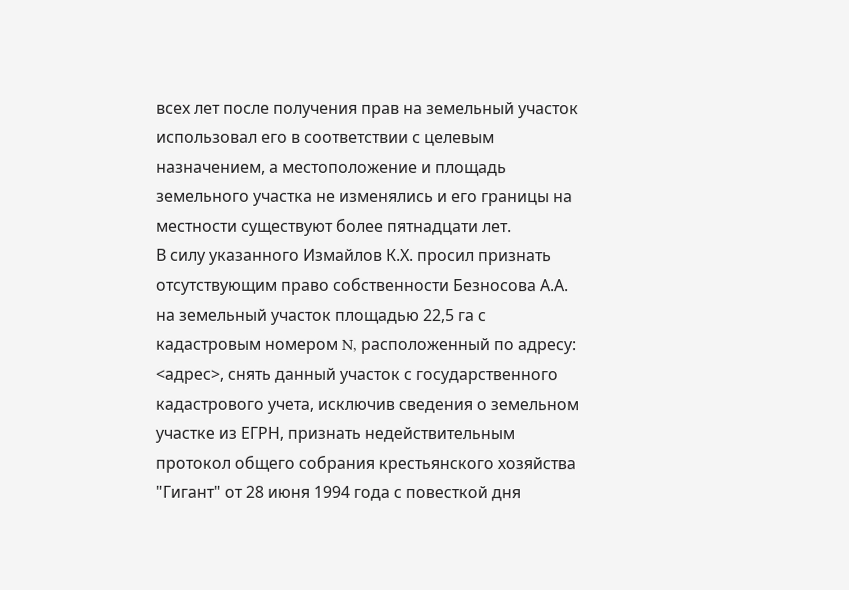всех лет после получения прав на земельный участок использовал его в соответствии с целевым назначением, а местоположение и площадь земельного участка не изменялись и его границы на местности существуют более пятнадцати лет.
В силу указанного Измайлов К.Х. просил признать отсутствующим право собственности Безносова А.А. на земельный участок площадью 22,5 га с кадастровым номером N, расположенный по адресу: <адрес>, снять данный участок с государственного кадастрового учета, исключив сведения о земельном участке из ЕГРН, признать недействительным протокол общего собрания крестьянского хозяйства "Гигант" от 28 июня 1994 года с повесткой дня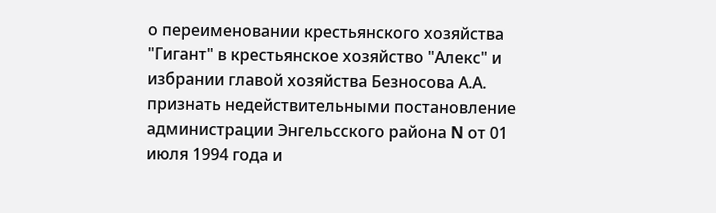о переименовании крестьянского хозяйства "Гигант" в крестьянское хозяйство "Алекс" и избрании главой хозяйства Безносова А.А. признать недействительными постановление администрации Энгельсского района N от 01 июля 1994 года и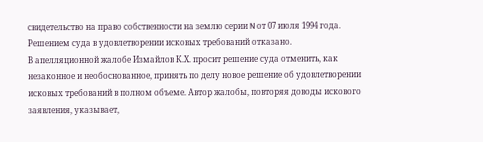свидетельство на право собственности на землю серии N от 07 июля 1994 года.
Решением суда в удовлетворении исковых требований отказано.
В апелляционной жалобе Измайлов К.Х. просит решение суда отменить, как незаконное и необоснованное, принять по делу новое решение об удовлетворении исковых требований в полном объеме. Автор жалобы, повторяя доводы искового заявления, указывает,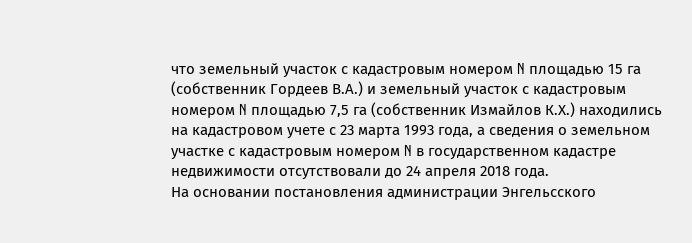что земельный участок с кадастровым номером N площадью 15 га (собственник Гордеев В.А.) и земельный участок с кадастровым номером N площадью 7,5 га (собственник Измайлов К.Х.) находились на кадастровом учете с 23 марта 1993 года, а сведения о земельном участке с кадастровым номером N в государственном кадастре недвижимости отсутствовали до 24 апреля 2018 года.
На основании постановления администрации Энгельсского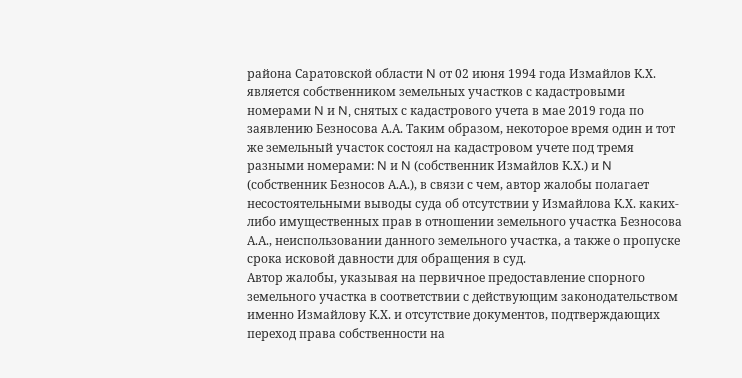района Саратовской области N от 02 июня 1994 года Измайлов К.Х. является собственником земельных участков с кадастровыми номерами N и N, снятых с кадастрового учета в мае 2019 года по заявлению Безносова А.А. Таким образом, некоторое время один и тот же земельный участок состоял на кадастровом учете под тремя разными номерами: N и N (собственник Измайлов К.Х.) и N (собственник Безносов А.А.), в связи с чем, автор жалобы полагает несостоятельными выводы суда об отсутствии у Измайлова К.Х. каких-либо имущественных прав в отношении земельного участка Безносова А.А., неиспользовании данного земельного участка, а также о пропуске срока исковой давности для обращения в суд.
Автор жалобы, указывая на первичное предоставление спорного земельного участка в соответствии с действующим законодательством именно Измайлову К.Х. и отсутствие документов, подтверждающих переход права собственности на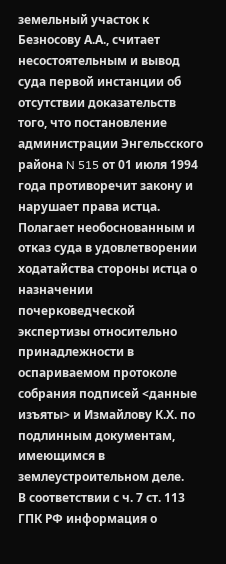земельный участок к Безносову А.А., считает несостоятельным и вывод суда первой инстанции об отсутствии доказательств того, что постановление администрации Энгельсского района N 515 от 01 июля 1994 года противоречит закону и нарушает права истца.
Полагает необоснованным и отказ суда в удовлетворении ходатайства стороны истца о назначении почерковедческой экспертизы относительно принадлежности в оспариваемом протоколе собрания подписей <данные изъяты> и Измайлову К.Х. по подлинным документам, имеющимся в землеустроительном деле.
В соответствии с ч. 7 ст. 113 ГПК РФ информация о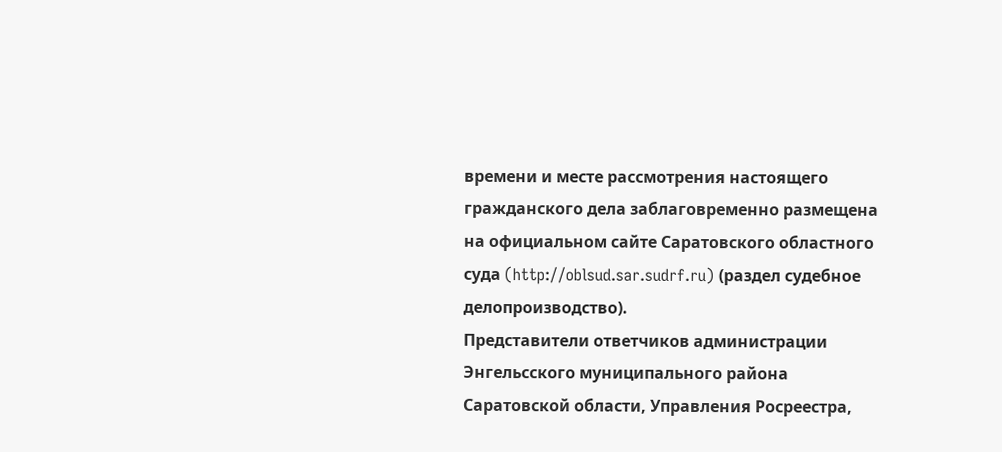времени и месте рассмотрения настоящего гражданского дела заблаговременно размещена на официальном сайте Саратовского областного суда (http://oblsud.sar.sudrf.ru) (раздел судебное делопроизводство).
Представители ответчиков администрации Энгельсского муниципального района Саратовской области, Управления Росреестра,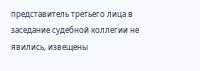представитель третьего лица в заседание судебной коллегии не явились, извещены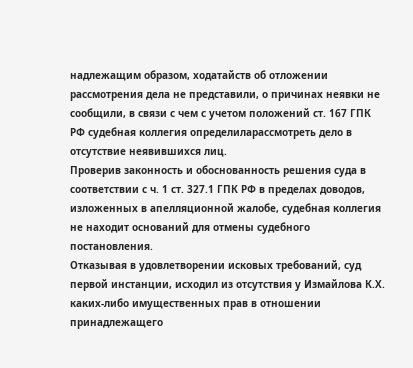надлежащим образом, ходатайств об отложении рассмотрения дела не представили, о причинах неявки не сообщили, в связи с чем с учетом положений ст. 167 ГПК РФ судебная коллегия определиларассмотреть дело в отсутствие неявившихся лиц.
Проверив законность и обоснованность решения суда в соответствии с ч. 1 ст. 327.1 ГПК РФ в пределах доводов, изложенных в апелляционной жалобе, судебная коллегия не находит оснований для отмены судебного постановления.
Отказывая в удовлетворении исковых требований, суд первой инстанции, исходил из отсутствия у Измайлова К.Х. каких-либо имущественных прав в отношении принадлежащего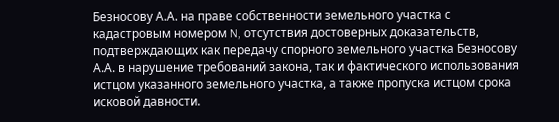Безносову А.А. на праве собственности земельного участка с кадастровым номером N, отсутствия достоверных доказательств, подтверждающих как передачу спорного земельного участка Безносову А.А. в нарушение требований закона, так и фактического использования истцом указанного земельного участка, а также пропуска истцом срока исковой давности.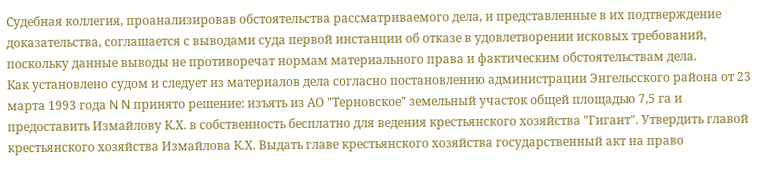Судебная коллегия, проанализировав обстоятельства рассматриваемого дела, и представленные в их подтверждение доказательства, соглашается с выводами суда первой инстанции об отказе в удовлетворении исковых требований, поскольку данные выводы не противоречат нормам материального права и фактическим обстоятельствам дела.
Как установлено судом и следует из материалов дела согласно постановлению администрации Энгельсского района от 23 марта 1993 года N N принято решение: изъять из АО "Терновское" земельный участок общей площадью 7,5 га и предоставить Измайлову К.Х. в собственность бесплатно для ведения крестьянского хозяйства "Гигант". Утвердить главой крестьянского хозяйства Измайлова К.Х. Выдать главе крестьянского хозяйства государственный акт на право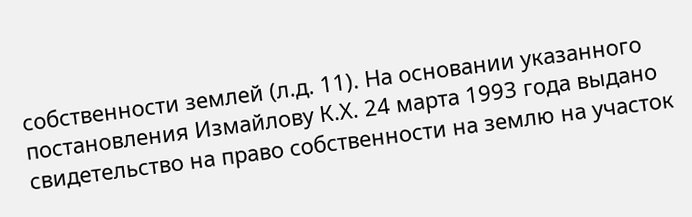собственности землей (л.д. 11). На основании указанного постановления Измайлову К.Х. 24 марта 1993 года выдано свидетельство на право собственности на землю на участок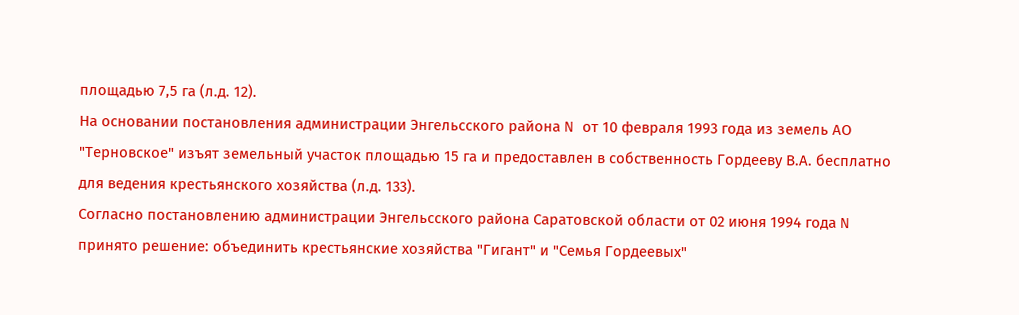площадью 7,5 га (л.д. 12).
На основании постановления администрации Энгельсского района N от 10 февраля 1993 года из земель АО "Терновское" изъят земельный участок площадью 15 га и предоставлен в собственность Гордееву В.А. бесплатно для ведения крестьянского хозяйства (л.д. 133).
Согласно постановлению администрации Энгельсского района Саратовской области от 02 июня 1994 года N принято решение: объединить крестьянские хозяйства "Гигант" и "Семья Гордеевых"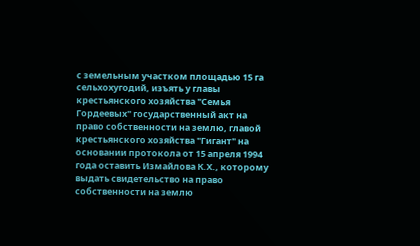с земельным участком площадью 15 га сельхохугодий, изъять у главы крестьянского хозяйства "Семья Гордеевых" государственный акт на право собственности на землю, главой крестьянского хозяйства "Гигант" на основании протокола от 15 апреля 1994 года оставить Измайлова К.Х., которому выдать свидетельство на право собственности на землю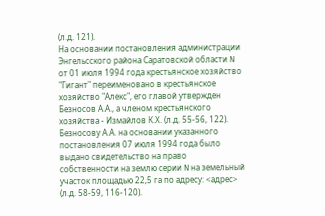(л.д. 121).
На основании постановления администрации Энгельсского района Саратовской области N от 01 июля 1994 года крестьянское хозяйство "Гигант" переименовано в крестьянское хозяйство "Алекс", его главой утвержден Безносов А.А., а членом крестьянского хозяйства - Измайлов К.Х. (л.д. 55-56, 122).
Безносову А.А. на основании указанного постановления 07 июля 1994 года было выдано свидетельство на право собственности на землю серии N на земельный участок площадью 22,5 га по адресу: <адрес> (л.д. 58-59, 116-120).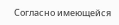Согласно имеющейся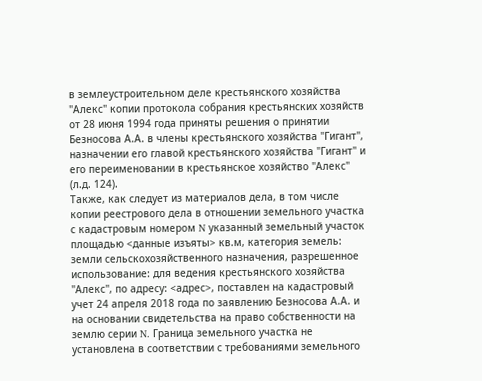в землеустроительном деле крестьянского хозяйства "Алекс" копии протокола собрания крестьянских хозяйств от 28 июня 1994 года приняты решения о принятии Безносова А.А. в члены крестьянского хозяйства "Гигант", назначении его главой крестьянского хозяйства "Гигант" и его переименовании в крестьянское хозяйство "Алекс" (л.д. 124).
Также, как следует из материалов дела, в том числе копии реестрового дела в отношении земельного участка с кадастровым номером N указанный земельный участок площадью <данные изъяты> кв.м, категория земель: земли сельскохозяйственного назначения, разрешенное использование: для ведения крестьянского хозяйства "Алекс", по адресу: <адрес>, поставлен на кадастровый учет 24 апреля 2018 года по заявлению Безносова А.А. и на основании свидетельства на право собственности на землю серии N. Граница земельного участка не установлена в соответствии с требованиями земельного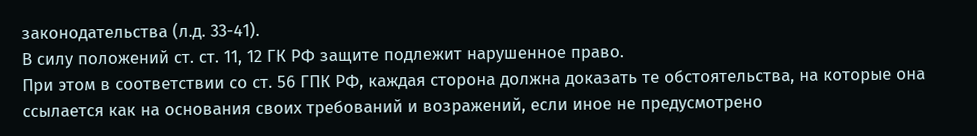законодательства (л.д. 33-41).
В силу положений ст. ст. 11, 12 ГК РФ защите подлежит нарушенное право.
При этом в соответствии со ст. 56 ГПК РФ, каждая сторона должна доказать те обстоятельства, на которые она ссылается как на основания своих требований и возражений, если иное не предусмотрено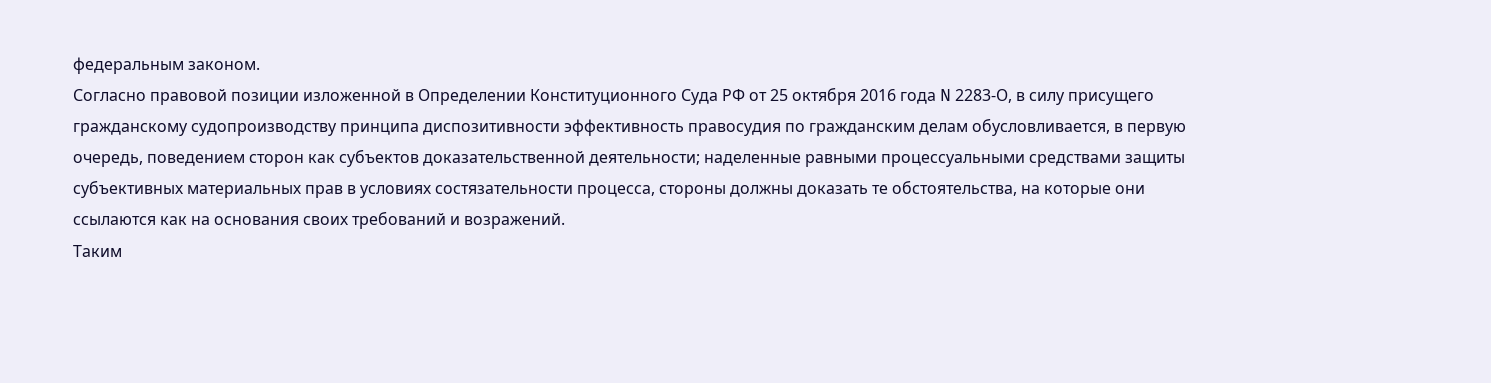федеральным законом.
Согласно правовой позиции изложенной в Определении Конституционного Суда РФ от 25 октября 2016 года N 2283-О, в силу присущего гражданскому судопроизводству принципа диспозитивности эффективность правосудия по гражданским делам обусловливается, в первую очередь, поведением сторон как субъектов доказательственной деятельности; наделенные равными процессуальными средствами защиты субъективных материальных прав в условиях состязательности процесса, стороны должны доказать те обстоятельства, на которые они ссылаются как на основания своих требований и возражений.
Таким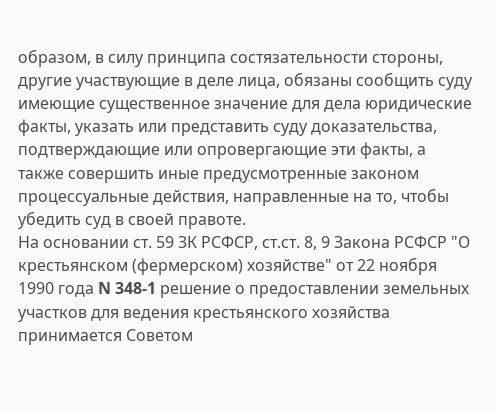образом, в силу принципа состязательности стороны, другие участвующие в деле лица, обязаны сообщить суду имеющие существенное значение для дела юридические факты, указать или представить суду доказательства, подтверждающие или опровергающие эти факты, а также совершить иные предусмотренные законом процессуальные действия, направленные на то, чтобы убедить суд в своей правоте.
На основании ст. 59 ЗК РСФСР, ст.ст. 8, 9 Закона РСФСР "О крестьянском (фермерском) хозяйстве" от 22 ноября 1990 года N 348-1 решение о предоставлении земельных участков для ведения крестьянского хозяйства принимается Советом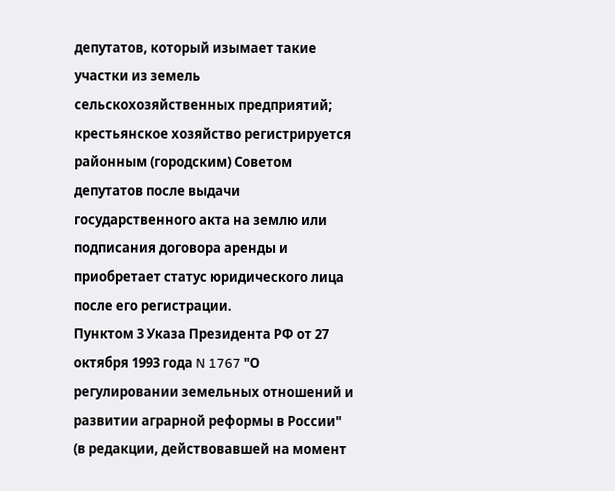депутатов, который изымает такие участки из земель сельскохозяйственных предприятий; крестьянское хозяйство регистрируется районным (городским) Советом депутатов после выдачи государственного акта на землю или подписания договора аренды и приобретает статус юридического лица после его регистрации.
Пунктом 3 Указа Президента РФ от 27 октября 1993 года N 1767 "О регулировании земельных отношений и развитии аграрной реформы в России" (в редакции, действовавшей на момент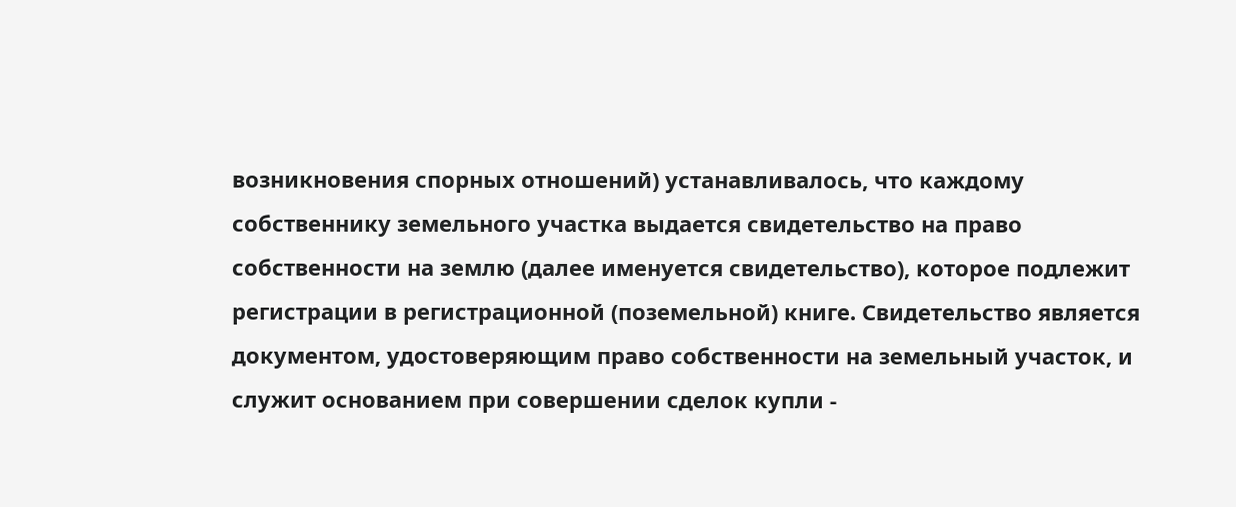возникновения спорных отношений) устанавливалось, что каждому собственнику земельного участка выдается свидетельство на право собственности на землю (далее именуется свидетельство), которое подлежит регистрации в регистрационной (поземельной) книге. Свидетельство является документом, удостоверяющим право собственности на земельный участок, и служит основанием при совершении сделок купли -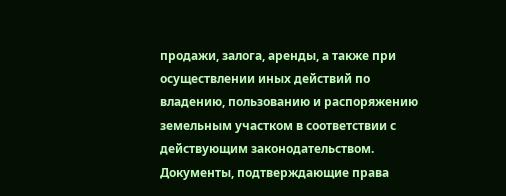продажи, залога, аренды, а также при осуществлении иных действий по владению, пользованию и распоряжению земельным участком в соответствии с действующим законодательством. Документы, подтверждающие права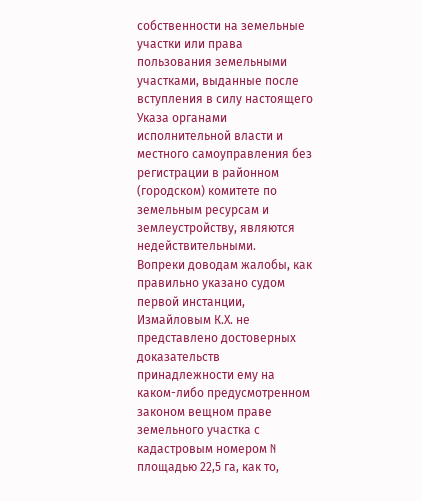собственности на земельные участки или права пользования земельными участками, выданные после вступления в силу настоящего Указа органами исполнительной власти и местного самоуправления без регистрации в районном (городском) комитете по земельным ресурсам и землеустройству, являются недействительными.
Вопреки доводам жалобы, как правильно указано судом первой инстанции, Измайловым К.Х. не представлено достоверных доказательств принадлежности ему на каком-либо предусмотренном законом вещном праве земельного участка с кадастровым номером N площадью 22,5 га, как то,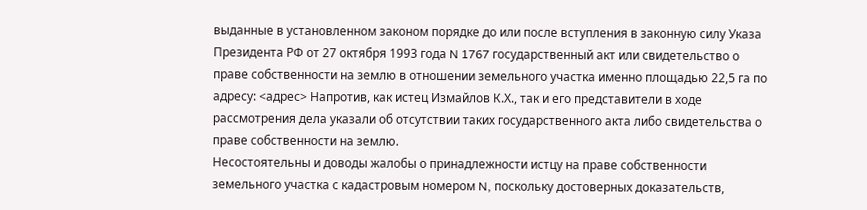выданные в установленном законом порядке до или после вступления в законную силу Указа Президента РФ от 27 октября 1993 года N 1767 государственный акт или свидетельство о праве собственности на землю в отношении земельного участка именно площадью 22,5 га по адресу: <адрес> Напротив, как истец Измайлов К.Х., так и его представители в ходе рассмотрения дела указали об отсутствии таких государственного акта либо свидетельства о праве собственности на землю.
Несостоятельны и доводы жалобы о принадлежности истцу на праве собственности земельного участка с кадастровым номером N, поскольку достоверных доказательств,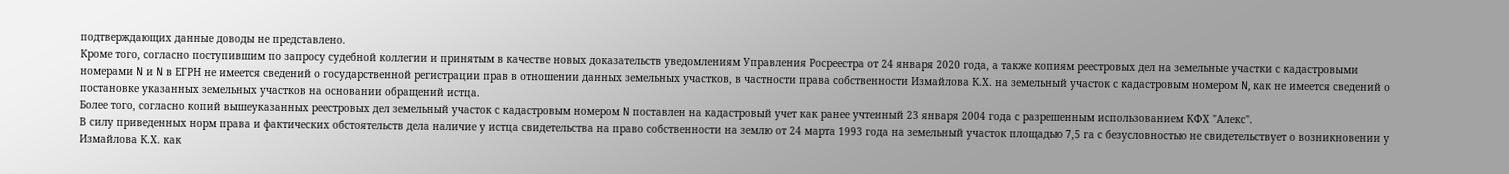подтверждающих данные доводы не представлено.
Кроме того, согласно поступившим по запросу судебной коллегии и принятым в качестве новых доказательств уведомлениям Управления Росреестра от 24 января 2020 года, а также копиям реестровых дел на земельные участки с кадастровыми номерами N и N в ЕГРН не имеется сведений о государственной регистрации прав в отношении данных земельных участков, в частности права собственности Измайлова К.Х. на земельный участок с кадастровым номером N, как не имеется сведений о постановке указанных земельных участков на основании обращений истца.
Более того, согласно копий вышеуказанных реестровых дел земельный участок с кадастровым номером N поставлен на кадастровый учет как ранее учтенный 23 января 2004 года с разрешенным использованием КФХ "Алекс".
В силу приведенных норм права и фактических обстоятельств дела наличие у истца свидетельства на право собственности на землю от 24 марта 1993 года на земельный участок площадью 7,5 га с безусловностью не свидетельствует о возникновении у Измайлова К.Х. как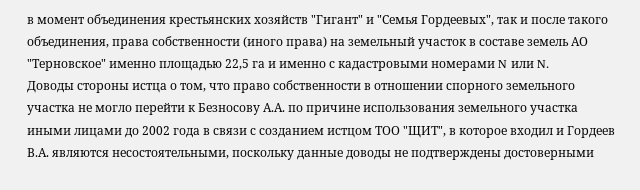в момент объединения крестьянских хозяйств "Гигант" и "Семья Гордеевых", так и после такого объединения, права собственности (иного права) на земельный участок в составе земель АО "Терновское" именно площадью 22,5 га и именно с кадастровыми номерами N или N.
Доводы стороны истца о том, что право собственности в отношении спорного земельного участка не могло перейти к Безносову А.А. по причине использования земельного участка иными лицами до 2002 года в связи с созданием истцом ТОО "ЩИТ", в которое входил и Гордеев В.А. являются несостоятельными, поскольку данные доводы не подтверждены достоверными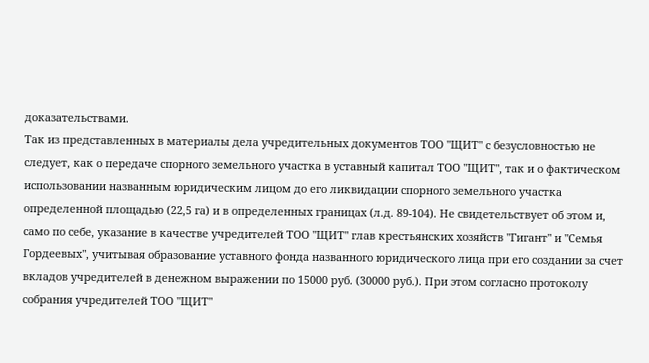доказательствами.
Так из представленных в материалы дела учредительных документов ТОО "ЩИТ" с безусловностью не следует, как о передаче спорного земельного участка в уставный капитал ТОО "ЩИТ", так и о фактическом использовании названным юридическим лицом до его ликвидации спорного земельного участка определенной площадью (22,5 га) и в определенных границах (л.д. 89-104). Не свидетельствует об этом и, само по себе, указание в качестве учредителей ТОО "ЩИТ" глав крестьянских хозяйств "Гигант" и "Семья Гордеевых", учитывая образование уставного фонда названного юридического лица при его создании за счет вкладов учредителей в денежном выражении по 15000 руб. (30000 руб.). При этом согласно протоколу собрания учредителей ТОО "ЩИТ"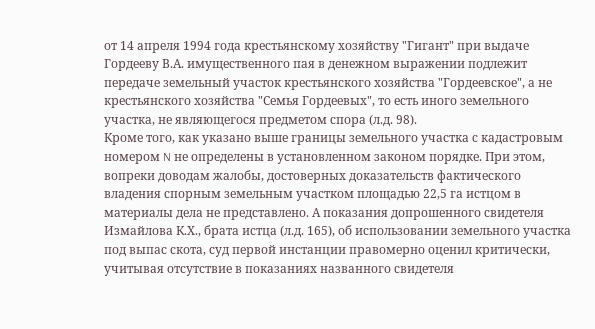от 14 апреля 1994 года крестьянскому хозяйству "Гигант" при выдаче Гордееву В.А. имущественного пая в денежном выражении подлежит передаче земельный участок крестьянского хозяйства "Гордеевское", а не крестьянского хозяйства "Семья Гордеевых", то есть иного земельного участка, не являющегося предметом спора (л.д. 98).
Кроме того, как указано выше границы земельного участка с кадастровым номером N не определены в установленном законом порядке. При этом, вопреки доводам жалобы, достоверных доказательств фактического владения спорным земельным участком площадью 22,5 га истцом в материалы дела не представлено. А показания допрошенного свидетеля Измайлова К.Х., брата истца (л.д. 165), об использовании земельного участка под выпас скота, суд первой инстанции правомерно оценил критически, учитывая отсутствие в показаниях названного свидетеля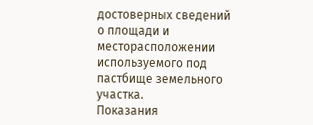достоверных сведений о площади и месторасположении используемого под пастбище земельного участка.
Показания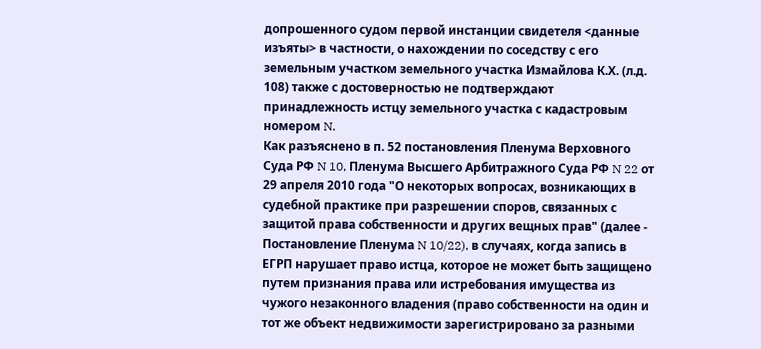допрошенного судом первой инстанции свидетеля <данные изъяты> в частности, о нахождении по соседству с его земельным участком земельного участка Измайлова К.Х. (л.д. 108) также с достоверностью не подтверждают принадлежность истцу земельного участка с кадастровым номером N.
Как разъяснено в п. 52 постановления Пленума Верховного Суда РФ N 10, Пленума Высшего Арбитражного Суда РФ N 22 от 29 апреля 2010 года "О некоторых вопросах, возникающих в судебной практике при разрешении споров, связанных с защитой права собственности и других вещных прав" (далее - Постановление Пленума N 10/22), в случаях, когда запись в ЕГРП нарушает право истца, которое не может быть защищено путем признания права или истребования имущества из чужого незаконного владения (право собственности на один и тот же объект недвижимости зарегистрировано за разными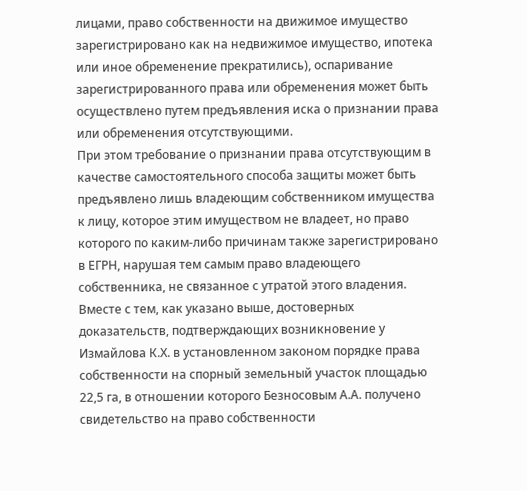лицами, право собственности на движимое имущество зарегистрировано как на недвижимое имущество, ипотека или иное обременение прекратились), оспаривание зарегистрированного права или обременения может быть осуществлено путем предъявления иска о признании права или обременения отсутствующими.
При этом требование о признании права отсутствующим в качестве самостоятельного способа защиты может быть предъявлено лишь владеющим собственником имущества к лицу, которое этим имуществом не владеет, но право которого по каким-либо причинам также зарегистрировано в ЕГРН, нарушая тем самым право владеющего собственника, не связанное с утратой этого владения.
Вместе с тем, как указано выше, достоверных доказательств, подтверждающих возникновение у Измайлова К.Х. в установленном законом порядке права собственности на спорный земельный участок площадью 22,5 га, в отношении которого Безносовым А.А. получено свидетельство на право собственности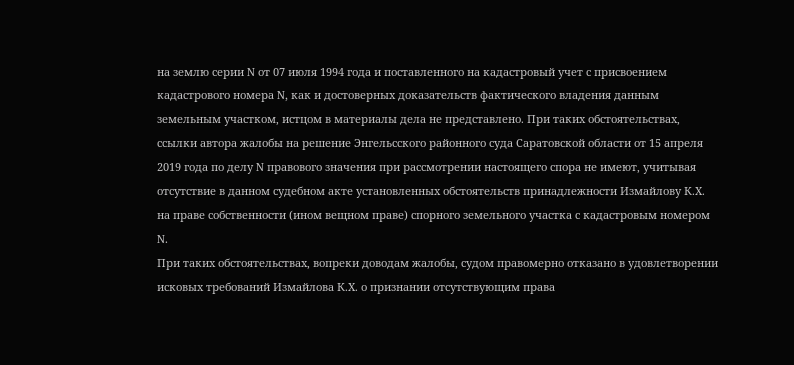на землю серии N от 07 июля 1994 года и поставленного на кадастровый учет с присвоением кадастрового номера N, как и достоверных доказательств фактического владения данным земельным участком, истцом в материалы дела не представлено. При таких обстоятельствах, ссылки автора жалобы на решение Энгельсского районного суда Саратовской области от 15 апреля 2019 года по делу N правового значения при рассмотрении настоящего спора не имеют, учитывая отсутствие в данном судебном акте установленных обстоятельств принадлежности Измайлову К.Х. на праве собственности (ином вещном праве) спорного земельного участка с кадастровым номером N.
При таких обстоятельствах, вопреки доводам жалобы, судом правомерно отказано в удовлетворении исковых требований Измайлова К.Х. о признании отсутствующим права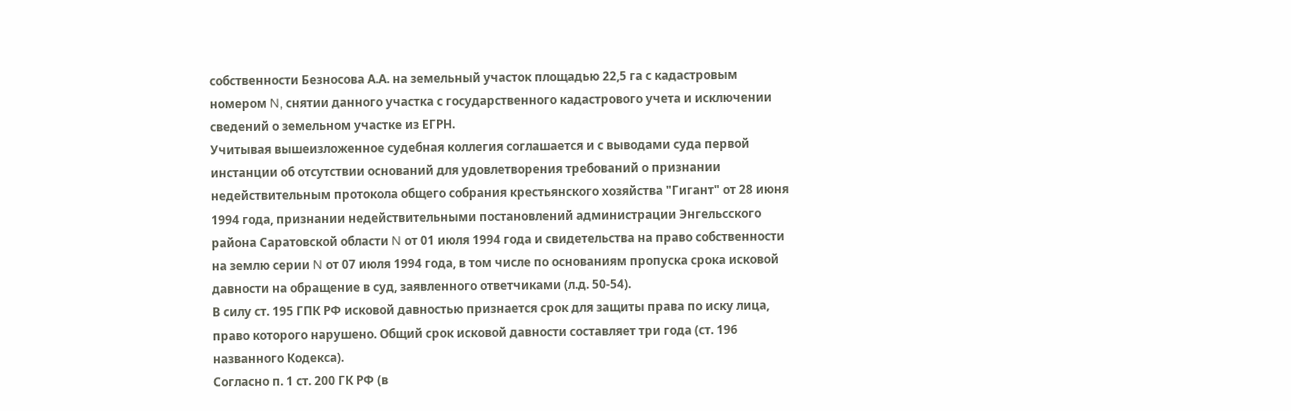собственности Безносова А.А. на земельный участок площадью 22,5 га с кадастровым номером N, снятии данного участка с государственного кадастрового учета и исключении сведений о земельном участке из ЕГРН.
Учитывая вышеизложенное судебная коллегия соглашается и с выводами суда первой инстанции об отсутствии оснований для удовлетворения требований о признании недействительным протокола общего собрания крестьянского хозяйства "Гигант" от 28 июня 1994 года, признании недействительными постановлений администрации Энгельсского района Саратовской области N от 01 июля 1994 года и свидетельства на право собственности на землю серии N от 07 июля 1994 года, в том числе по основаниям пропуска срока исковой давности на обращение в суд, заявленного ответчиками (л.д. 50-54).
В силу ст. 195 ГПК РФ исковой давностью признается срок для защиты права по иску лица, право которого нарушено. Общий срок исковой давности составляет три года (ст. 196 названного Кодекса).
Согласно п. 1 ст. 200 ГК РФ (в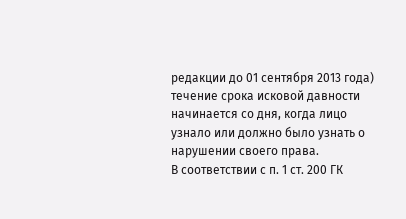редакции до 01 сентября 2013 года) течение срока исковой давности начинается со дня, когда лицо узнало или должно было узнать о нарушении своего права.
В соответствии с п. 1 ст. 200 ГК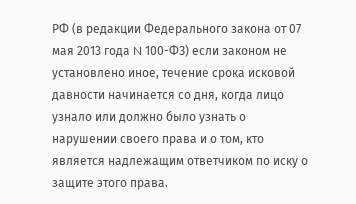РФ (в редакции Федерального закона от 07 мая 2013 года N 100-ФЗ) если законом не установлено иное, течение срока исковой давности начинается со дня, когда лицо узнало или должно было узнать о нарушении своего права и о том, кто является надлежащим ответчиком по иску о защите этого права.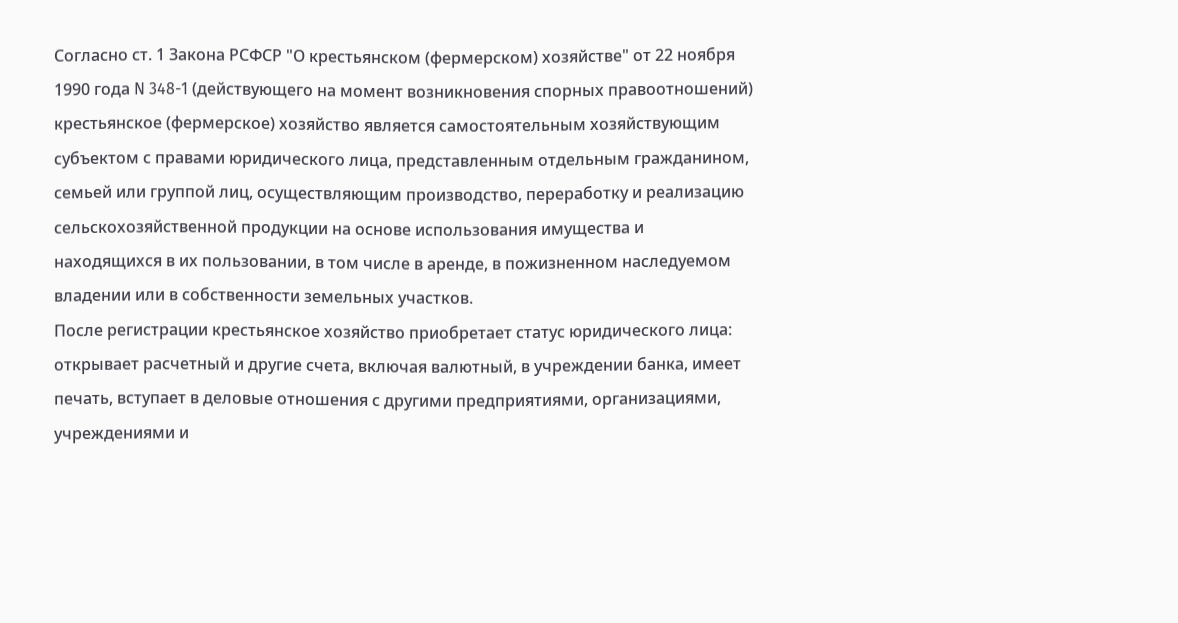Согласно ст. 1 Закона РСФСР "О крестьянском (фермерском) хозяйстве" от 22 ноября 1990 года N 348-1 (действующего на момент возникновения спорных правоотношений) крестьянское (фермерское) хозяйство является самостоятельным хозяйствующим субъектом с правами юридического лица, представленным отдельным гражданином, семьей или группой лиц, осуществляющим производство, переработку и реализацию сельскохозяйственной продукции на основе использования имущества и находящихся в их пользовании, в том числе в аренде, в пожизненном наследуемом владении или в собственности земельных участков.
После регистрации крестьянское хозяйство приобретает статус юридического лица: открывает расчетный и другие счета, включая валютный, в учреждении банка, имеет печать, вступает в деловые отношения с другими предприятиями, организациями, учреждениями и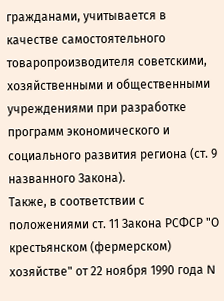гражданами, учитывается в качестве самостоятельного товаропроизводителя советскими, хозяйственными и общественными учреждениями при разработке программ экономического и социального развития региона (ст. 9 названного Закона).
Также, в соответствии с положениями ст. 11 Закона РСФСР "О крестьянском (фермерском) хозяйстве" от 22 ноября 1990 года N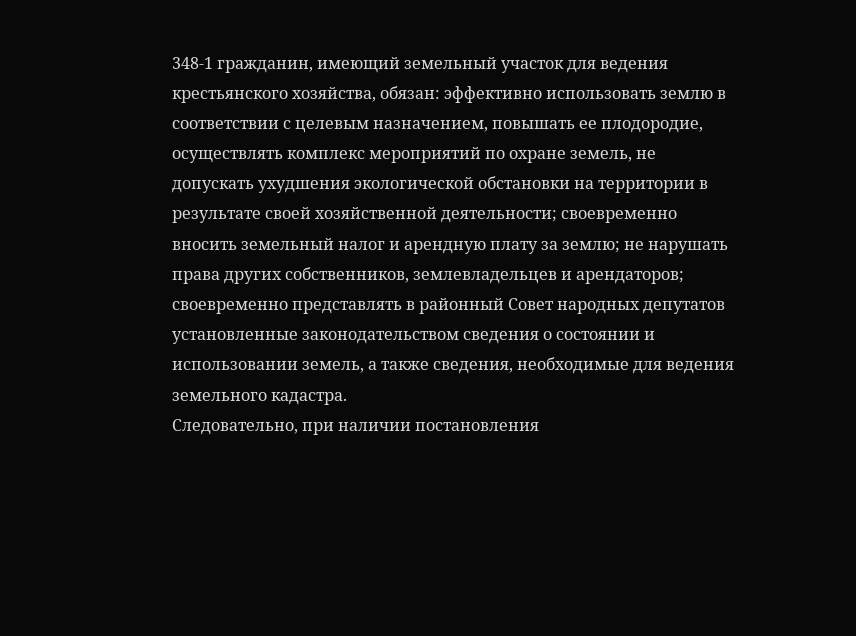348-1 гражданин, имеющий земельный участок для ведения крестьянского хозяйства, обязан: эффективно использовать землю в соответствии с целевым назначением, повышать ее плодородие, осуществлять комплекс мероприятий по охране земель, не допускать ухудшения экологической обстановки на территории в результате своей хозяйственной деятельности; своевременно вносить земельный налог и арендную плату за землю; не нарушать права других собственников, землевладельцев и арендаторов; своевременно представлять в районный Совет народных депутатов установленные законодательством сведения о состоянии и использовании земель, а также сведения, необходимые для ведения земельного кадастра.
Следовательно, при наличии постановления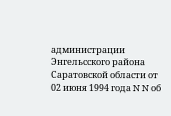администрации Энгельсского района Саратовской области от 02 июня 1994 года N N об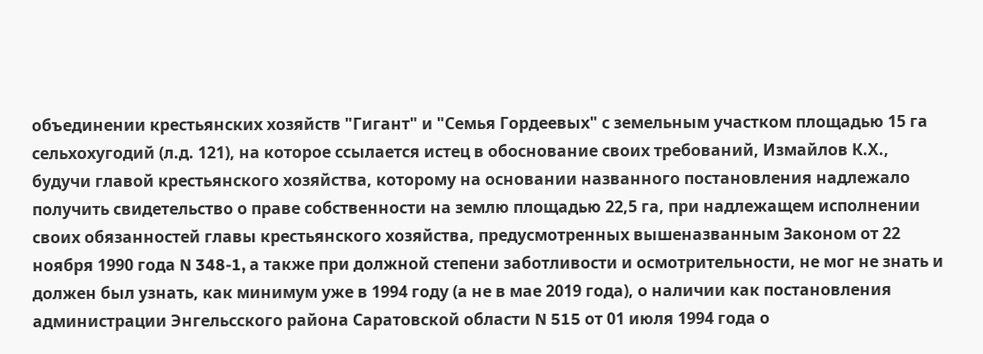объединении крестьянских хозяйств "Гигант" и "Семья Гордеевых" с земельным участком площадью 15 га сельхохугодий (л.д. 121), на которое ссылается истец в обоснование своих требований, Измайлов К.Х., будучи главой крестьянского хозяйства, которому на основании названного постановления надлежало получить свидетельство о праве собственности на землю площадью 22,5 га, при надлежащем исполнении своих обязанностей главы крестьянского хозяйства, предусмотренных вышеназванным Законом от 22 ноября 1990 года N 348-1, а также при должной степени заботливости и осмотрительности, не мог не знать и должен был узнать, как минимум уже в 1994 году (а не в мае 2019 года), о наличии как постановления администрации Энгельсского района Саратовской области N 515 от 01 июля 1994 года о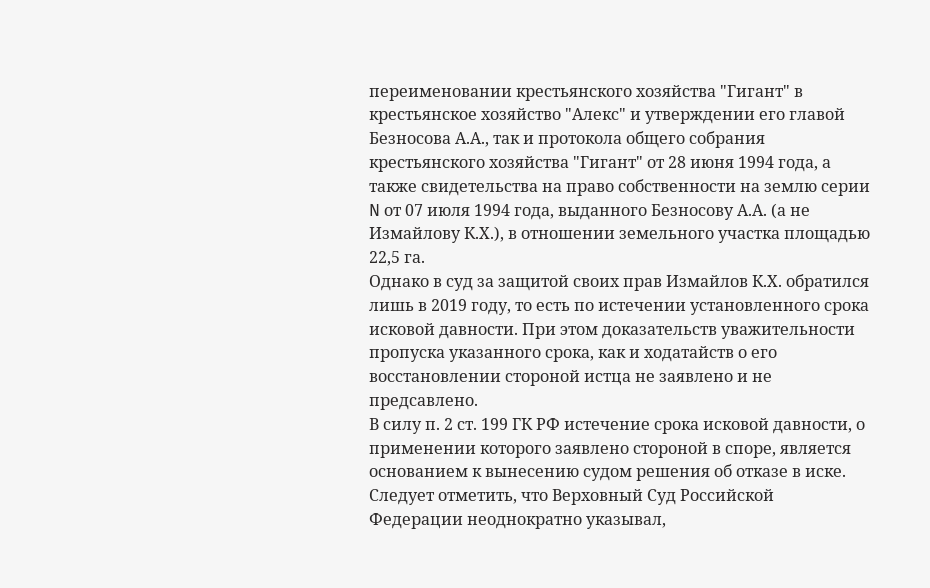переименовании крестьянского хозяйства "Гигант" в крестьянское хозяйство "Алекс" и утверждении его главой Безносова А.А., так и протокола общего собрания крестьянского хозяйства "Гигант" от 28 июня 1994 года, а также свидетельства на право собственности на землю серии N от 07 июля 1994 года, выданного Безносову А.А. (а не Измайлову К.Х.), в отношении земельного участка площадью 22,5 га.
Однако в суд за защитой своих прав Измайлов К.Х. обратился лишь в 2019 году, то есть по истечении установленного срока исковой давности. При этом доказательств уважительности пропуска указанного срока, как и ходатайств о его восстановлении стороной истца не заявлено и не предсавлено.
В силу п. 2 ст. 199 ГК РФ истечение срока исковой давности, о применении которого заявлено стороной в споре, является основанием к вынесению судом решения об отказе в иске.
Следует отметить, что Верховный Суд Российской Федерации неоднократно указывал,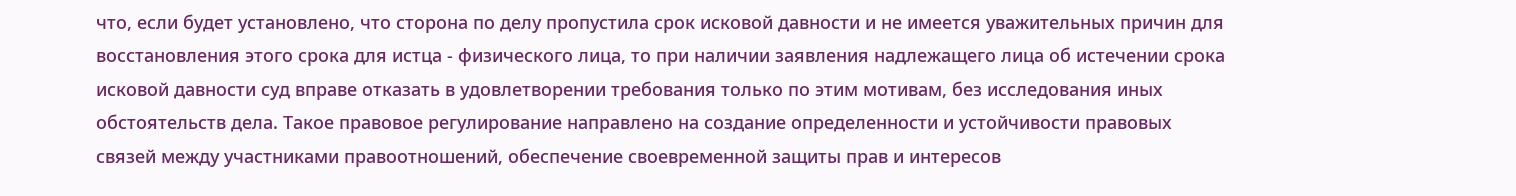что, если будет установлено, что сторона по делу пропустила срок исковой давности и не имеется уважительных причин для восстановления этого срока для истца - физического лица, то при наличии заявления надлежащего лица об истечении срока исковой давности суд вправе отказать в удовлетворении требования только по этим мотивам, без исследования иных обстоятельств дела. Такое правовое регулирование направлено на создание определенности и устойчивости правовых связей между участниками правоотношений, обеспечение своевременной защиты прав и интересов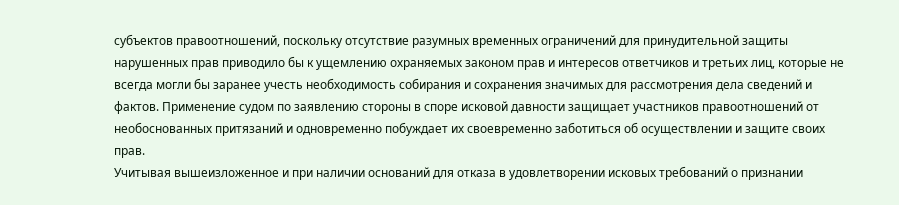субъектов правоотношений, поскольку отсутствие разумных временных ограничений для принудительной защиты нарушенных прав приводило бы к ущемлению охраняемых законом прав и интересов ответчиков и третьих лиц, которые не всегда могли бы заранее учесть необходимость собирания и сохранения значимых для рассмотрения дела сведений и фактов. Применение судом по заявлению стороны в споре исковой давности защищает участников правоотношений от необоснованных притязаний и одновременно побуждает их своевременно заботиться об осуществлении и защите своих прав.
Учитывая вышеизложенное и при наличии оснований для отказа в удовлетворении исковых требований о признании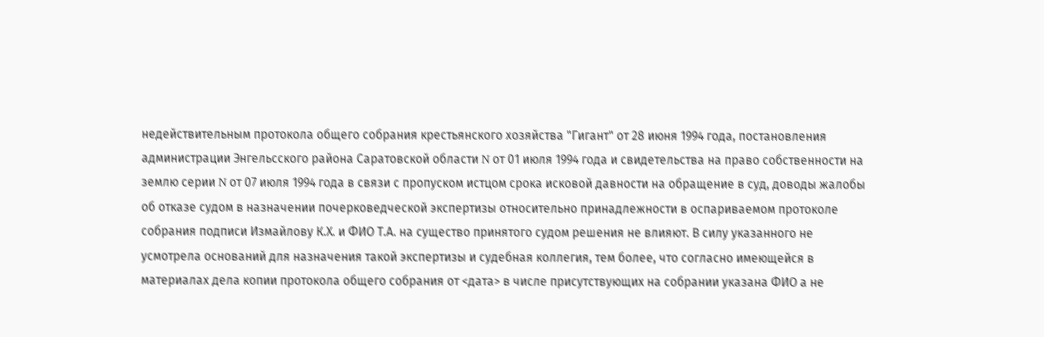недействительным протокола общего собрания крестьянского хозяйства "Гигант" от 28 июня 1994 года, постановления администрации Энгельсского района Саратовской области N от 01 июля 1994 года и свидетельства на право собственности на землю серии N от 07 июля 1994 года в связи с пропуском истцом срока исковой давности на обращение в суд, доводы жалобы об отказе судом в назначении почерковедческой экспертизы относительно принадлежности в оспариваемом протоколе собрания подписи Измайлову К.Х. и ФИО Т.А. на существо принятого судом решения не влияют. В силу указанного не усмотрела оснований для назначения такой экспертизы и судебная коллегия, тем более, что согласно имеющейся в материалах дела копии протокола общего собрания от <дата> в числе присутствующих на собрании указана ФИО а не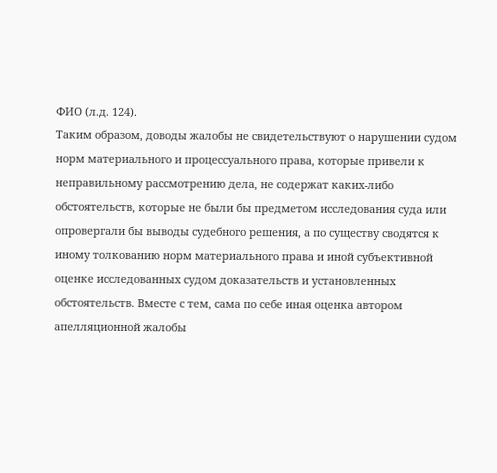ФИО (л.д. 124).
Таким образом, доводы жалобы не свидетельствуют о нарушении судом норм материального и процессуального права, которые привели к неправильному рассмотрению дела, не содержат каких-либо обстоятельств, которые не были бы предметом исследования суда или опровергали бы выводы судебного решения, а по существу сводятся к иному толкованию норм материального права и иной субъективной оценке исследованных судом доказательств и установленных обстоятельств. Вместе с тем, сама по себе иная оценка автором апелляционной жалобы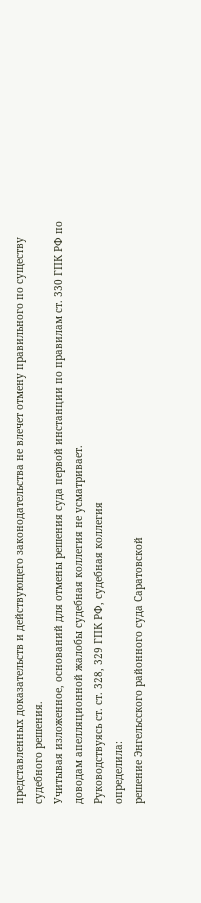представленных доказательств и действующего законодательства не влечет отмену правильного по существу судебного решения.
Учитывая изложенное, оснований для отмены решения суда первой инстанции по правилам ст. 330 ГПК РФ по доводам апелляционной жалобы судебная коллегия не усматривает.
Руководствуясь ст. ст. 328, 329 ГПК РФ, судебная коллегия
определила:
решение Энгельсского районного суда Саратовской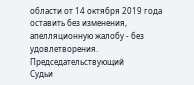области от 14 октября 2019 года оставить без изменения, апелляционную жалобу - без удовлетворения.
Председательствующий
Судьи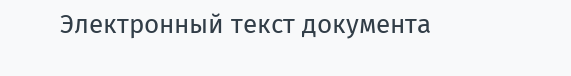Электронный текст документа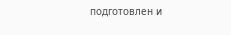подготовлен и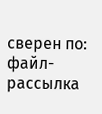сверен по:
файл-рассылка